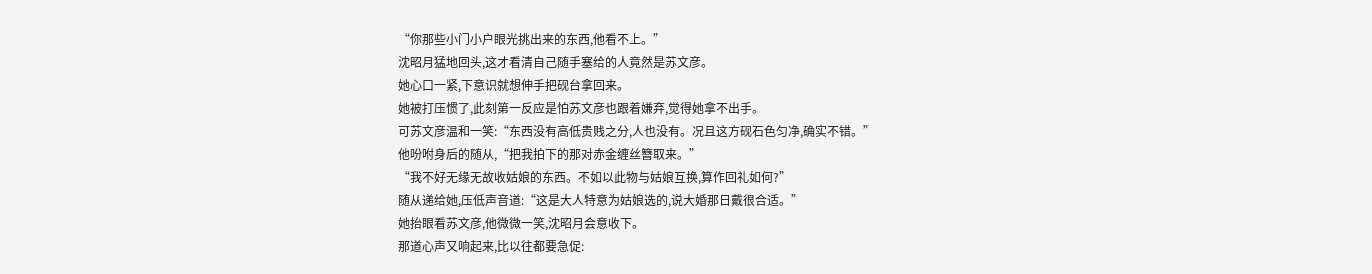“你那些小门小户眼光挑出来的东西,他看不上。”
沈昭月猛地回头,这才看清自己随手塞给的人竟然是苏文彦。
她心口一紧,下意识就想伸手把砚台拿回来。
她被打压惯了,此刻第一反应是怕苏文彦也跟着嫌弃,觉得她拿不出手。
可苏文彦温和一笑:“东西没有高低贵贱之分,人也没有。况且这方砚石色匀净,确实不错。”
他吩咐身后的随从,“把我拍下的那对赤金缠丝簪取来。”
“我不好无缘无故收姑娘的东西。不如以此物与姑娘互换,算作回礼如何?”
随从递给她,压低声音道:“这是大人特意为姑娘选的,说大婚那日戴很合适。”
她抬眼看苏文彦,他微微一笑,沈昭月会意收下。
那道心声又响起来,比以往都要急促: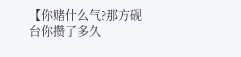【你赌什么气?那方砚台你攒了多久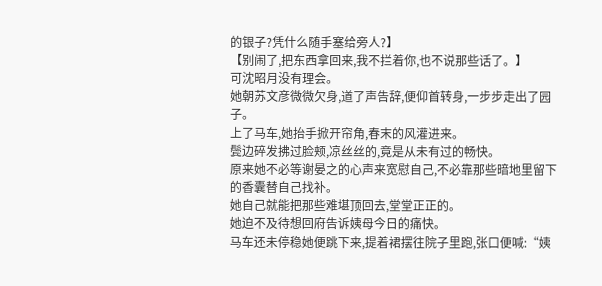的银子?凭什么随手塞给旁人?】
【别闹了,把东西拿回来,我不拦着你,也不说那些话了。】
可沈昭月没有理会。
她朝苏文彦微微欠身,道了声告辞,便仰首转身,一步步走出了园子。
上了马车,她抬手掀开帘角,春末的风灌进来。
鬓边碎发拂过脸颊,凉丝丝的,竟是从未有过的畅快。
原来她不必等谢晏之的心声来宽慰自己,不必靠那些暗地里留下的香囊替自己找补。
她自己就能把那些难堪顶回去,堂堂正正的。
她迫不及待想回府告诉姨母今日的痛快。
马车还未停稳她便跳下来,提着裙摆往院子里跑,张口便喊:“姨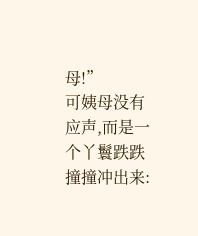母!”
可姨母没有应声,而是一个丫鬟跌跌撞撞冲出来: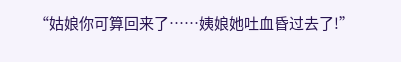“姑娘你可算回来了……姨娘她吐血昏过去了!”